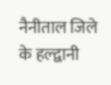नैनीताल जिले के हल्द्वानी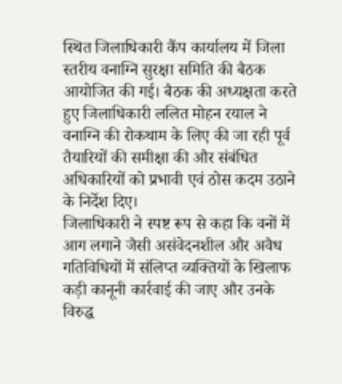स्थित जिलाधिकारी कैंप कार्यालय में जिला स्तरीय वनाग्नि सुरक्षा समिति की बैठक आयोजित की गई। बैठक की अध्यक्षता करते हुए जिलाधिकारी ललित मोहन रयाल ने वनाग्नि की रोकथाम के लिए की जा रही पूर्व तैयारियों की समीक्षा की और संबंधित अधिकारियों को प्रभावी एवं ठोस कदम उठाने के निर्देश दिए।
जिलाधिकारी ने स्पष्ट रूप से कहा कि वनों में आग लगाने जैसी असंवेदनशील और अवैध गतिविधियों में संलिप्त व्यक्तियों के खिलाफ कड़ी कानूनी कार्रवाई की जाए और उनके विरुद्ध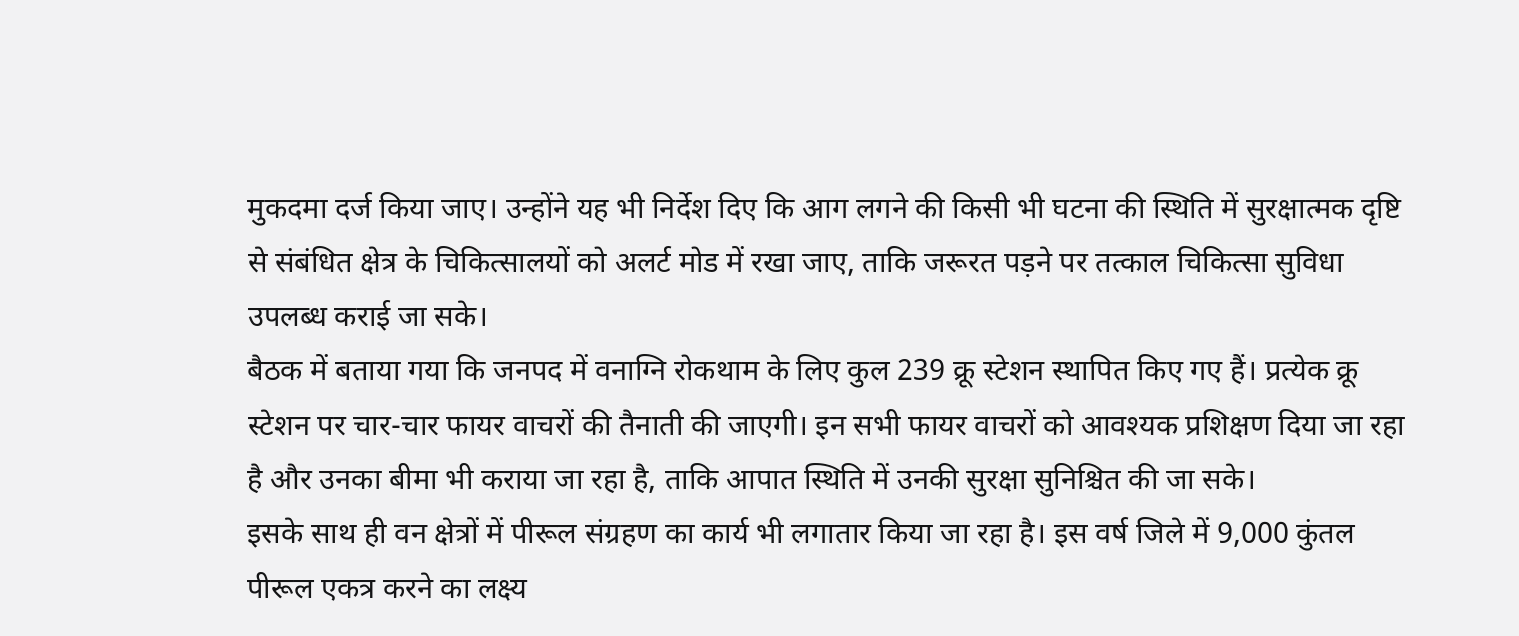मुकदमा दर्ज किया जाए। उन्होंने यह भी निर्देश दिए कि आग लगने की किसी भी घटना की स्थिति में सुरक्षात्मक दृष्टि से संबंधित क्षेत्र के चिकित्सालयों को अलर्ट मोड में रखा जाए, ताकि जरूरत पड़ने पर तत्काल चिकित्सा सुविधा उपलब्ध कराई जा सके।
बैठक में बताया गया कि जनपद में वनाग्नि रोकथाम के लिए कुल 239 क्रू स्टेशन स्थापित किए गए हैं। प्रत्येक क्रू स्टेशन पर चार-चार फायर वाचरों की तैनाती की जाएगी। इन सभी फायर वाचरों को आवश्यक प्रशिक्षण दिया जा रहा है और उनका बीमा भी कराया जा रहा है, ताकि आपात स्थिति में उनकी सुरक्षा सुनिश्चित की जा सके।
इसके साथ ही वन क्षेत्रों में पीरूल संग्रहण का कार्य भी लगातार किया जा रहा है। इस वर्ष जिले में 9,000 कुंतल पीरूल एकत्र करने का लक्ष्य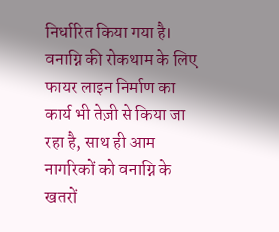निर्धारित किया गया है। वनाग्नि की रोकथाम के लिए फायर लाइन निर्माण का कार्य भी तेज़ी से किया जा रहा है, साथ ही आम नागरिकों को वनाग्नि के खतरों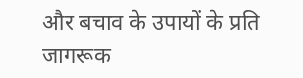और बचाव के उपायों के प्रति जागरूक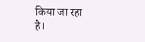किया जा रहा है।